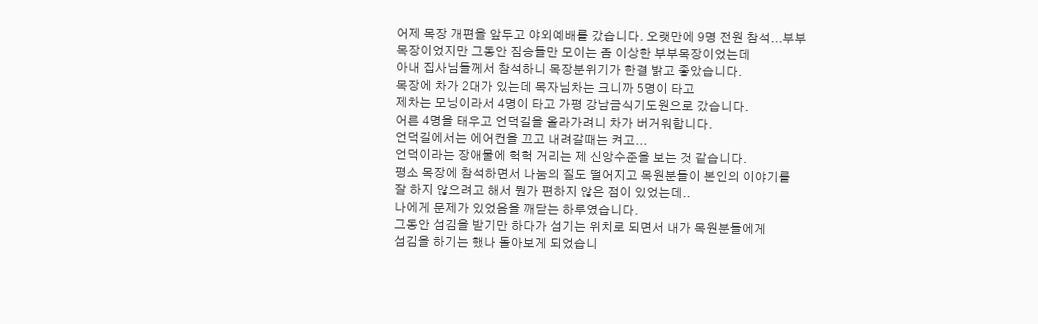어제 목장 개편을 앞두고 야외예배를 갔습니다. 오랫만에 9명 전원 참석...부부목장이었지만 그동안 짐승들만 모이는 좀 이상한 부부목장이었는데
아내 집사님들께서 참석하니 목장분위기가 한결 밝고 좋았습니다.
목장에 차가 2대가 있는데 목자님차는 크니까 5명이 타고
제차는 모닝이라서 4명이 타고 가평 강남금식기도원으로 갔습니다.
어른 4명을 태우고 언덕길을 올라가려니 차가 버거워합니다.
언덕길에서는 에어컨을 끄고 내려갈때는 켜고...
언덕이라는 장애물에 헉헉 거리는 제 신앙수준을 보는 것 같습니다.
평소 목장에 참석하면서 나눔의 질도 떨어지고 목원분들이 본인의 이야기를
잘 하지 않으려고 해서 뭔가 편하지 않은 점이 있었는데..
나에게 문제가 있었음을 깨닫는 하루였습니다.
그동안 섬김을 받기만 하다가 섬기는 위치로 되면서 내가 목원분들에게
섬김을 하기는 했나 돌아보게 되었습니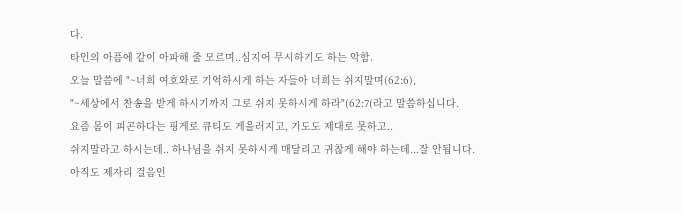다.
타인의 아픔에 같이 아파해 줄 모르며..심지어 무시하기도 하는 악함.
오늘 말씀에 "~너희 여호와로 기억하시게 하는 자들아 너희는 쉬지말며(62:6),
"~세상에서 찬송을 받게 하시기까지 그로 쉬지 못하시게 하라"(62:7(라고 말씀하십니다.
요즘 몸이 피곤하다는 핑게로 큐티도 게을러지고, 기도도 제대로 못하고..
쉬지말라고 하시는데.. 하나님을 쉬지 못하시게 매달리고 귀찮게 해야 하는데...잘 안됩니다.
아직도 제자리 걸음인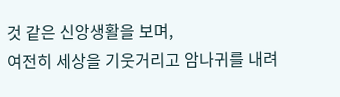것 같은 신앙생활을 보며,
여전히 세상을 기웃거리고 암나귀를 내려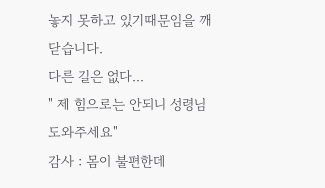놓지 못하고 있기때문임을 깨닫습니다.
다른 길은 없다...
" 제 힘으로는 안되니 성령님 도와주세요"
감사 : 몸이 불편한데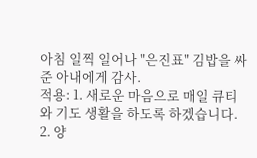아침 일찍 일어나 "은진표" 김밥을 싸준 아내에게 감사.
적용: 1. 새로운 마음으로 매일 큐티와 기도 생활을 하도록 하겠습니다.
2. 양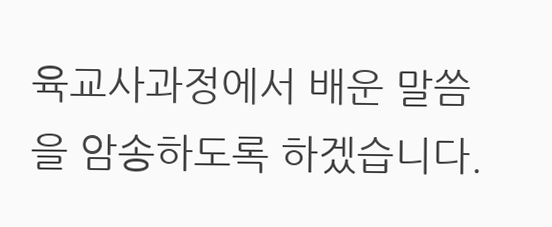육교사과정에서 배운 말씀을 암송하도록 하겠습니다.